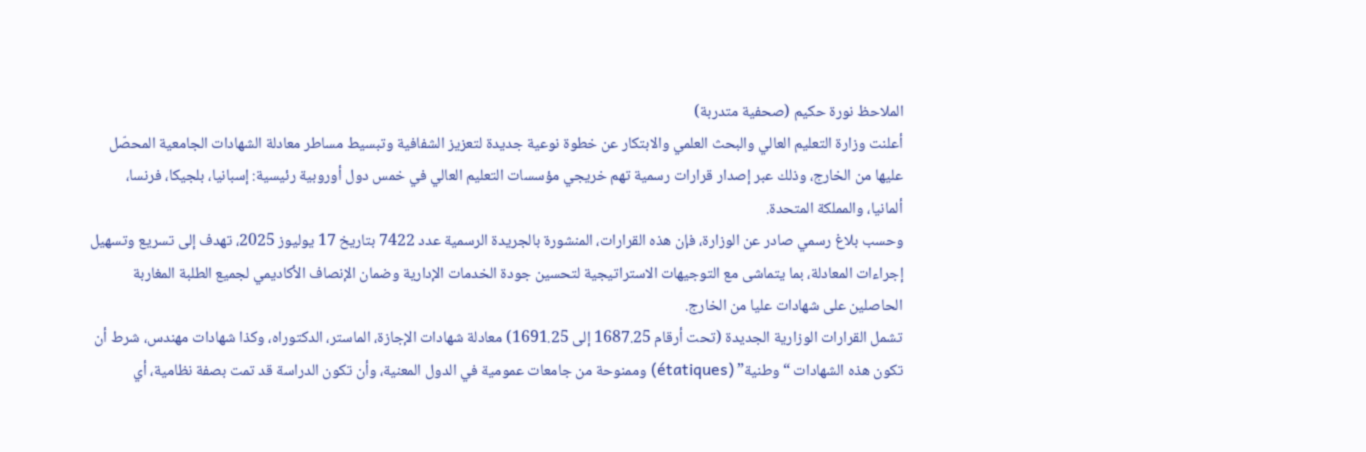الملاحظ نورة حكيم (صحفية متدربة)
أعلنت وزارة التعليم العالي والبحث العلمي والابتكار عن خطوة نوعية جديدة لتعزيز الشفافية وتبسيط مساطر معادلة الشهادات الجامعية المحصّل عليها من الخارج، وذلك عبر إصدار قرارات رسمية تهم خريجي مؤسسات التعليم العالي في خمس دول أوروبية رئيسية: إسبانيا، بلجيكا، فرنسا، ألمانيا، والمملكة المتحدة.
وحسب بلاغ رسمي صادر عن الوزارة، فإن هذه القرارات، المنشورة بالجريدة الرسمية عدد 7422 بتاريخ 17 يوليوز 2025، تهدف إلى تسريع وتسهيل إجراءات المعادلة، بما يتماشى مع التوجيهات الاستراتيجية لتحسين جودة الخدمات الإدارية وضمان الإنصاف الأكاديمي لجميع الطلبة المغاربة الحاصلين على شهادات عليا من الخارج.
تشمل القرارات الوزارية الجديدة (تحت أرقام 1687.25 إلى 1691.25) معادلة شهادات الإجازة، الماستر، الدكتوراه، وكذا شهادات مهندس، شرط أن تكون هذه الشهادات “وطنية” (étatiques) وممنوحة من جامعات عمومية في الدول المعنية، وأن تكون الدراسة قد تمت بصفة نظامية، أي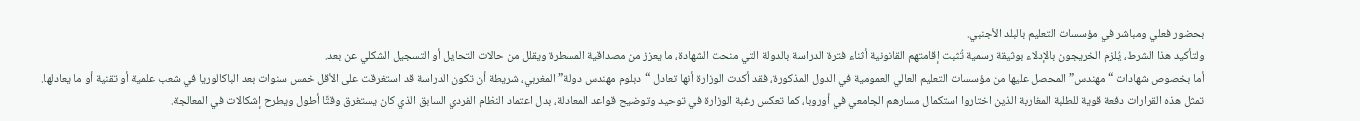بحضور فعلي ومباشر في مؤسسات التعليم بالبلد الأجنبي.
ولتأكيد هذا الشرط، يُلزم الخريجون بالإدلاء بوثيقة رسمية تُثبت إقامتهم القانونية أثناء فترة الدراسة بالدولة التي منحت الشهادة، ما يعزز من مصداقية المسطرة ويقلل من حالات التحايل أو التسجيل الشكلي عن بعد.
أما بخصوص شهادات “مهندس” المحصل عليها من مؤسسات التعليم العالي العمومية في الدول المذكورة، فقد أكدت الوزارة أنها تعادل “دبلوم مهندس دولة” المغربي، شريطة أن تكون الدراسة قد استغرقت على الأقل خمس سنوات بعد الباكالوريا في شعب علمية أو تقنية أو ما يعادلها.
تمثل هذه القرارات دفعة قوية للطلبة المغاربة الذين اختاروا استكمال مسارهم الجامعي في أوروبا، كما تعكس رغبة الوزارة في توحيد وتوضيح قواعد المعادلة، بدل اعتماد النظام الفردي السابق الذي كان يستغرق وقتًا أطول ويطرح إشكالات في المعالجة.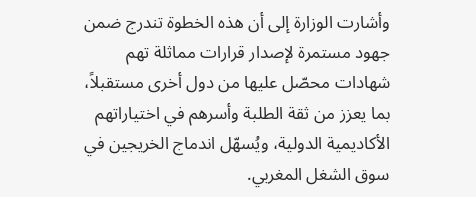وأشارت الوزارة إلى أن هذه الخطوة تندرج ضمن جهود مستمرة لإصدار قرارات مماثلة تهم شهادات محصّل عليها من دول أخرى مستقبلاً، بما يعزز من ثقة الطلبة وأسرهم في اختياراتهم الأكاديمية الدولية، ويُسهّل اندماج الخريجين في سوق الشغل المغربي.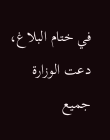في ختام البلاغ، دعت الوزارة جميع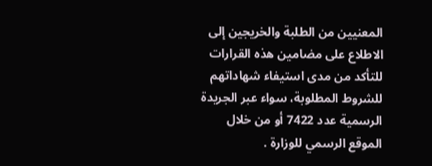المعنيين من الطلبة والخريجين إلى الاطلاع على مضامين هذه القرارات للتأكد من مدى استيفاء شهاداتهم للشروط المطلوبة، سواء عبر الجريدة الرسمية عدد 7422 أو من خلال الموقع الرسمي للوزارة .